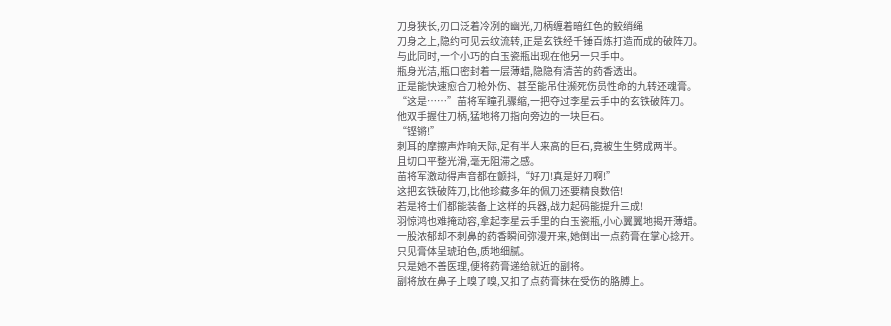刀身狭长,刃口泛着冷冽的幽光,刀柄缠着暗红色的鲛绡绳
刀身之上,隐约可见云纹流转,正是玄铁经千锤百炼打造而成的破阵刀。
与此同时,一个小巧的白玉瓷瓶出现在他另一只手中。
瓶身光洁,瓶口密封着一层薄蜡,隐隐有清苦的药香透出。
正是能快速愈合刀枪外伤、甚至能吊住濒死伤员性命的九转还魂膏。
“这是……”苗将军瞳孔骤缩,一把夺过李星云手中的玄铁破阵刀。
他双手握住刀柄,猛地将刀指向旁边的一块巨石。
“铿锵!”
刺耳的摩擦声炸响天际,足有半人来高的巨石,竟被生生劈成两半。
且切口平整光滑,毫无阻滞之感。
苗将军激动得声音都在颤抖,“好刀!真是好刀啊!”
这把玄铁破阵刀,比他珍藏多年的佩刀还要精良数倍!
若是将士们都能装备上这样的兵器,战力起码能提升三成!
羽惊鸿也难掩动容,拿起李星云手里的白玉瓷瓶,小心翼翼地揭开薄蜡。
一股浓郁却不刺鼻的药香瞬间弥漫开来,她倒出一点药膏在掌心捻开。
只见膏体呈琥珀色,质地细腻。
只是她不善医理,便将药膏递给就近的副将。
副将放在鼻子上嗅了嗅,又扣了点药膏抹在受伤的胳膊上。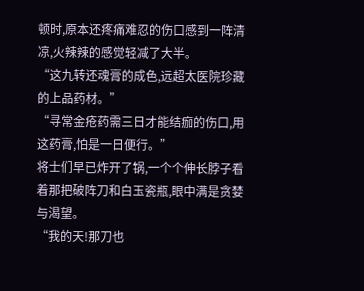顿时,原本还疼痛难忍的伤口感到一阵清凉,火辣辣的感觉轻减了大半。
“这九转还魂膏的成色,远超太医院珍藏的上品药材。”
“寻常金疮药需三日才能结痂的伤口,用这药膏,怕是一日便行。”
将士们早已炸开了锅,一个个伸长脖子看着那把破阵刀和白玉瓷瓶,眼中满是贪婪与渴望。
“我的天!那刀也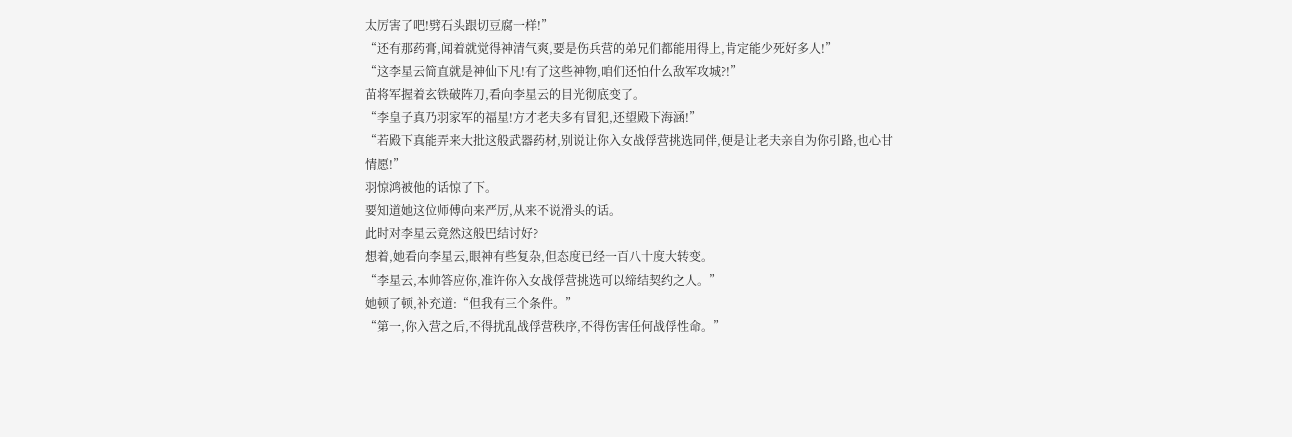太厉害了吧!劈石头跟切豆腐一样!”
“还有那药膏,闻着就觉得神清气爽,要是伤兵营的弟兄们都能用得上,肯定能少死好多人!”
“这李星云简直就是神仙下凡!有了这些神物,咱们还怕什么敌军攻城?!”
苗将军握着玄铁破阵刀,看向李星云的目光彻底变了。
“李皇子真乃羽家军的福星!方才老夫多有冒犯,还望殿下海涵!”
“若殿下真能弄来大批这般武器药材,别说让你入女战俘营挑选同伴,便是让老夫亲自为你引路,也心甘情愿!”
羽惊鸿被他的话惊了下。
要知道她这位师傅向来严厉,从来不说滑头的话。
此时对李星云竟然这般巴结讨好?
想着,她看向李星云,眼神有些复杂,但态度已经一百八十度大转变。
“李星云,本帅答应你,准许你入女战俘营挑选可以缔结契约之人。”
她顿了顿,补充道:“但我有三个条件。”
“第一,你入营之后,不得扰乱战俘营秩序,不得伤害任何战俘性命。”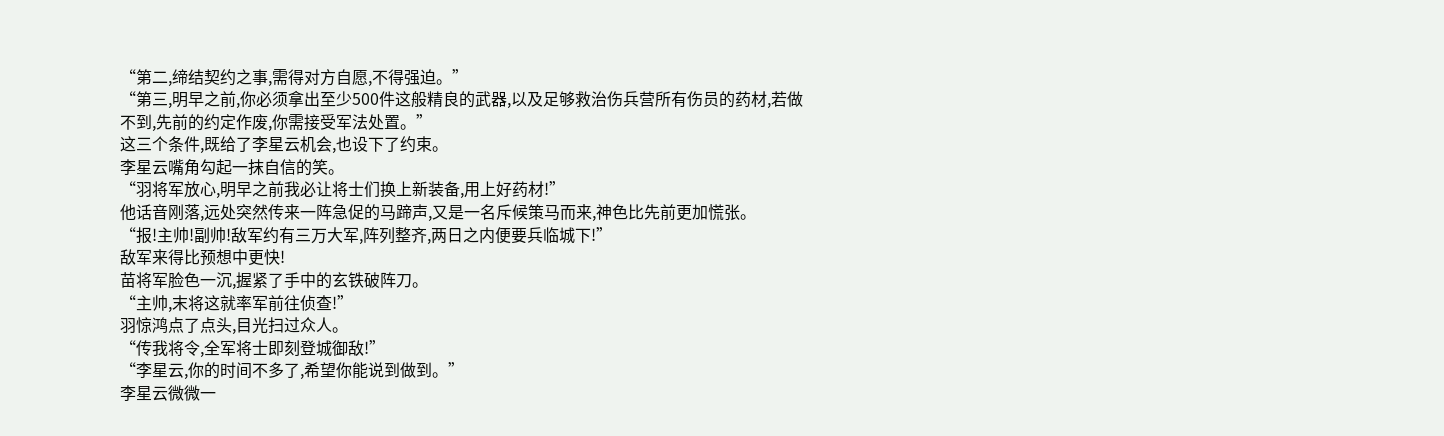“第二,缔结契约之事,需得对方自愿,不得强迫。”
“第三,明早之前,你必须拿出至少500件这般精良的武器,以及足够救治伤兵营所有伤员的药材,若做不到,先前的约定作废,你需接受军法处置。”
这三个条件,既给了李星云机会,也设下了约束。
李星云嘴角勾起一抹自信的笑。
“羽将军放心,明早之前我必让将士们换上新装备,用上好药材!”
他话音刚落,远处突然传来一阵急促的马蹄声,又是一名斥候策马而来,神色比先前更加慌张。
“报!主帅!副帅!敌军约有三万大军,阵列整齐,两日之内便要兵临城下!”
敌军来得比预想中更快!
苗将军脸色一沉,握紧了手中的玄铁破阵刀。
“主帅,末将这就率军前往侦查!”
羽惊鸿点了点头,目光扫过众人。
“传我将令,全军将士即刻登城御敌!”
“李星云,你的时间不多了,希望你能说到做到。”
李星云微微一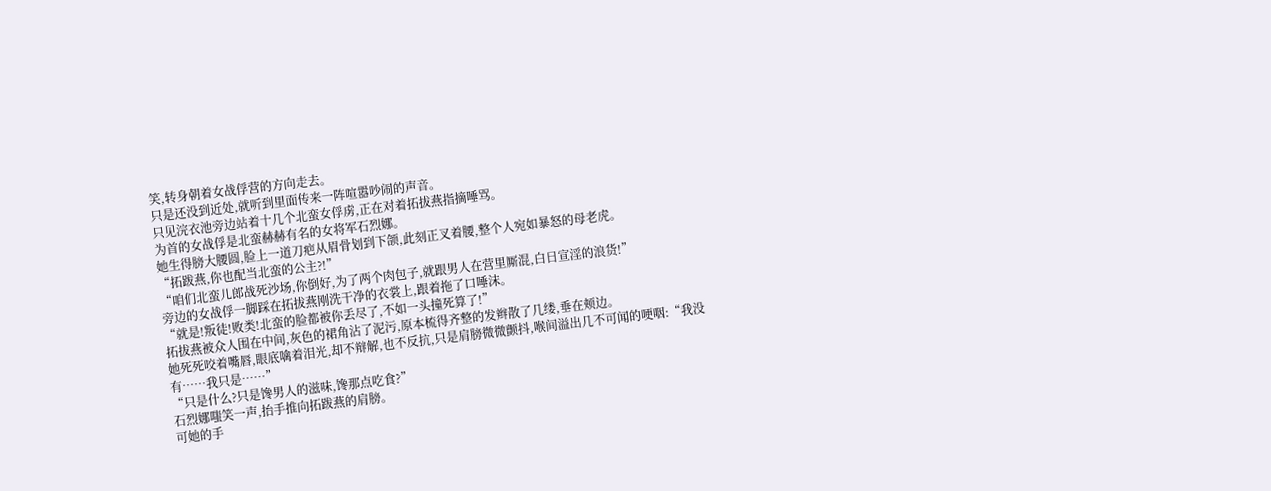笑,转身朝着女战俘营的方向走去。
只是还没到近处,就听到里面传来一阵喧嚣吵闹的声音。
只见浣衣池旁边站着十几个北蛮女俘虏,正在对着拓拔燕指摘唾骂。
为首的女战俘是北蛮赫赫有名的女将军石烈娜。
她生得膀大腰圆,脸上一道刀疤从眉骨划到下颌,此刻正叉着腰,整个人宛如暴怒的母老虎。
“拓跋燕,你也配当北蛮的公主?!”
“咱们北蛮儿郎战死沙场,你倒好,为了两个肉包子,就跟男人在营里厮混,白日宣淫的浪货!”
旁边的女战俘一脚踩在拓拔燕刚洗干净的衣裳上,跟着拖了口唾沫。
“就是!叛徒!败类!北蛮的脸都被你丢尽了,不如一头撞死算了!”
拓拔燕被众人围在中间,灰色的裙角沾了泥污,原本梳得齐整的发辫散了几缕,垂在颊边。
她死死咬着嘴唇,眼底噙着泪光,却不辩解,也不反抗,只是肩膀微微颤抖,喉间溢出几不可闻的哽咽:“我没有……我只是……”
“只是什么?只是馋男人的滋味,馋那点吃食?”
石烈娜嗤笑一声,抬手推向拓跋燕的肩膀。
可她的手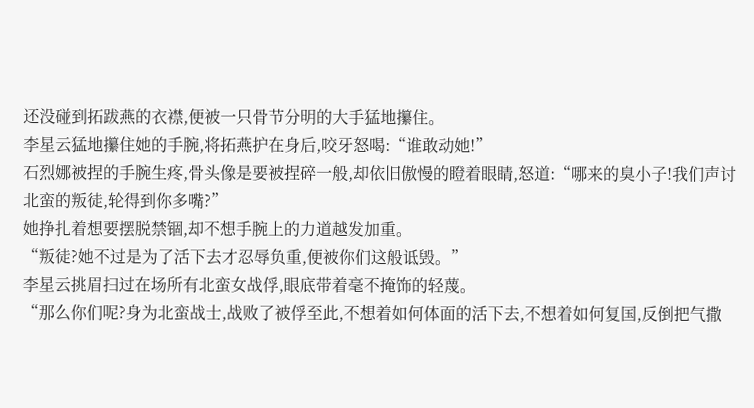还没碰到拓跋燕的衣襟,便被一只骨节分明的大手猛地攥住。
李星云猛地攥住她的手腕,将拓燕护在身后,咬牙怒喝:“谁敢动她!”
石烈娜被捏的手腕生疼,骨头像是要被捏碎一般,却依旧傲慢的瞪着眼睛,怒道:“哪来的臭小子!我们声讨北蛮的叛徒,轮得到你多嘴?”
她挣扎着想要摆脱禁锢,却不想手腕上的力道越发加重。
“叛徒?她不过是为了活下去才忍辱负重,便被你们这般诋毁。”
李星云挑眉扫过在场所有北蛮女战俘,眼底带着毫不掩饰的轻蔑。
“那么你们呢?身为北蛮战士,战败了被俘至此,不想着如何体面的活下去,不想着如何复国,反倒把气撒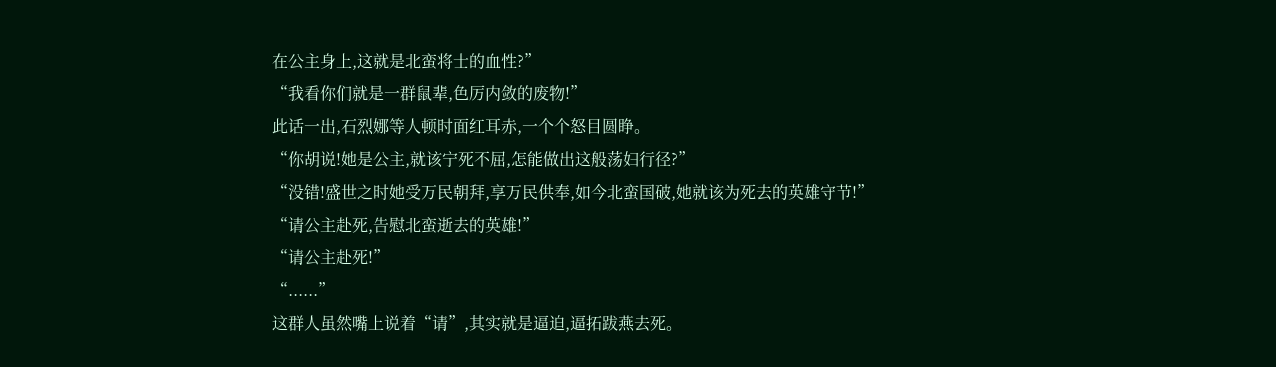在公主身上,这就是北蛮将士的血性?”
“我看你们就是一群鼠辈,色厉内敛的废物!”
此话一出,石烈娜等人顿时面红耳赤,一个个怒目圆睁。
“你胡说!她是公主,就该宁死不屈,怎能做出这般荡妇行径?”
“没错!盛世之时她受万民朝拜,享万民供奉,如今北蛮国破,她就该为死去的英雄守节!”
“请公主赴死,告慰北蛮逝去的英雄!”
“请公主赴死!”
“......”
这群人虽然嘴上说着“请”,其实就是逼迫,逼拓跋燕去死。